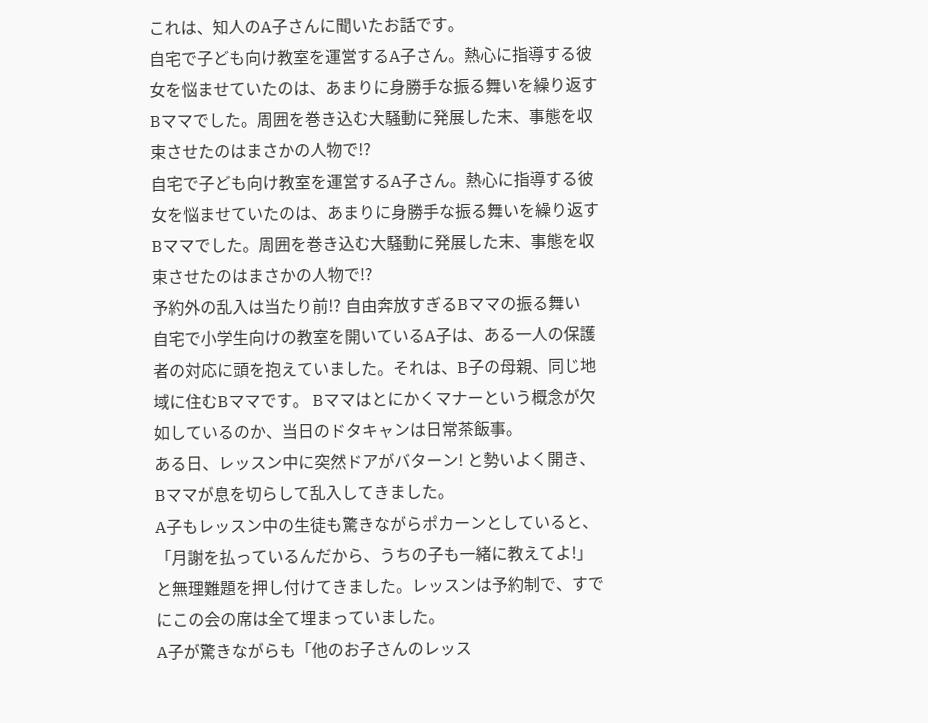これは、知人のA子さんに聞いたお話です。
自宅で子ども向け教室を運営するA子さん。熱心に指導する彼女を悩ませていたのは、あまりに身勝手な振る舞いを繰り返すBママでした。周囲を巻き込む大騒動に発展した末、事態を収束させたのはまさかの人物で!?
自宅で子ども向け教室を運営するA子さん。熱心に指導する彼女を悩ませていたのは、あまりに身勝手な振る舞いを繰り返すBママでした。周囲を巻き込む大騒動に発展した末、事態を収束させたのはまさかの人物で!?
予約外の乱入は当たり前!? 自由奔放すぎるBママの振る舞い
自宅で小学生向けの教室を開いているA子は、ある一人の保護者の対応に頭を抱えていました。それは、B子の母親、同じ地域に住むBママです。 Bママはとにかくマナーという概念が欠如しているのか、当日のドタキャンは日常茶飯事。
ある日、レッスン中に突然ドアがバターン! と勢いよく開き、Bママが息を切らして乱入してきました。
A子もレッスン中の生徒も驚きながらポカーンとしていると、「月謝を払っているんだから、うちの子も一緒に教えてよ!」と無理難題を押し付けてきました。レッスンは予約制で、すでにこの会の席は全て埋まっていました。
A子が驚きながらも「他のお子さんのレッス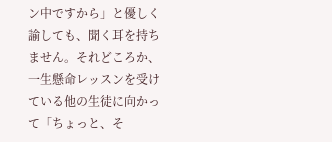ン中ですから」と優しく諭しても、聞く耳を持ちません。それどころか、一生懸命レッスンを受けている他の生徒に向かって「ちょっと、そ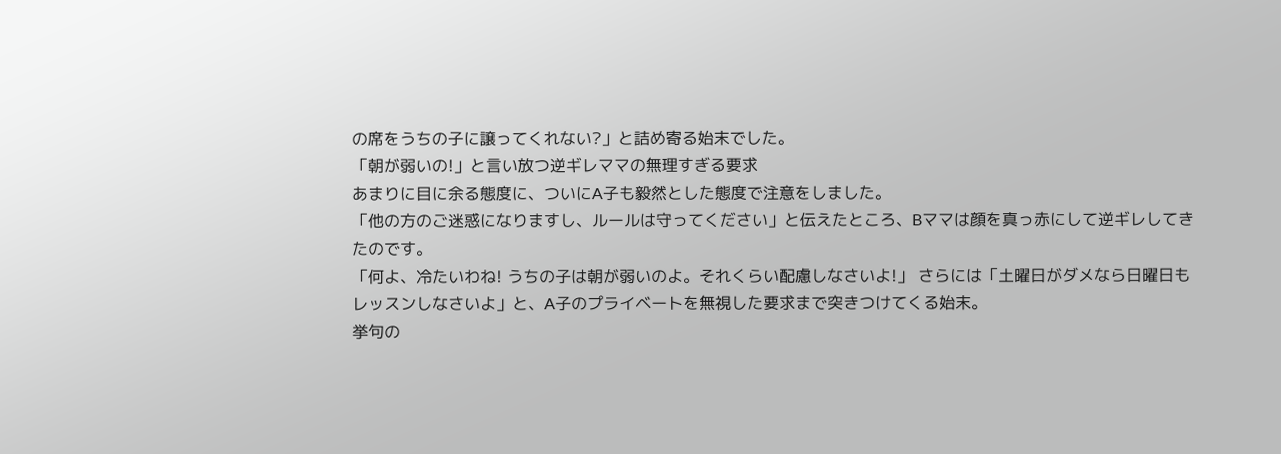の席をうちの子に譲ってくれない?」と詰め寄る始末でした。
「朝が弱いの!」と言い放つ逆ギレママの無理すぎる要求
あまりに目に余る態度に、ついにA子も毅然とした態度で注意をしました。
「他の方のご迷惑になりますし、ルールは守ってください」と伝えたところ、Bママは顔を真っ赤にして逆ギレしてきたのです。
「何よ、冷たいわね! うちの子は朝が弱いのよ。それくらい配慮しなさいよ!」 さらには「土曜日がダメなら日曜日もレッスンしなさいよ」と、A子のプライベートを無視した要求まで突きつけてくる始末。
挙句の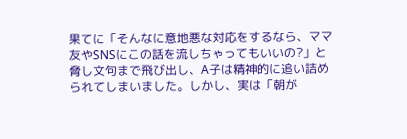果てに「そんなに意地悪な対応をするなら、ママ友やSNSにこの話を流しちゃってもいいの?」と脅し文句まで飛び出し、A子は精神的に追い詰められてしまいました。しかし、実は「朝が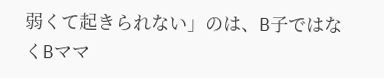弱くて起きられない」のは、B子ではなくBママ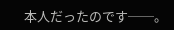本人だったのです──。